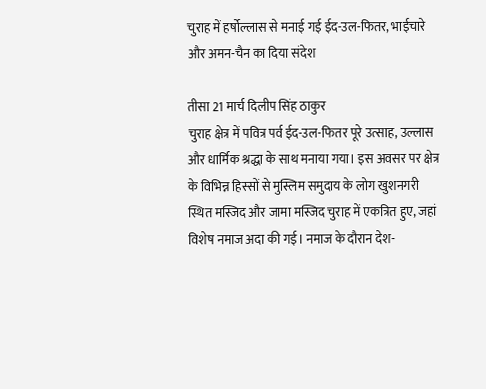चुराह में हर्षोल्लास से मनाई गई ईद-उल-फितर, भाईचारे और अमन-चैन का दिया संदेश

तीसा 21 मार्च दिलीप सिंह ठाकुर
चुराह क्षेत्र में पवित्र पर्व ईद-उल-फितर पूरे उत्साह, उल्लास और धार्मिक श्रद्धा के साथ मनाया गया। इस अवसर पर क्षेत्र के विभिन्न हिस्सों से मुस्लिम समुदाय के लोग खुशनगरी स्थित मस्जिद और जामा मस्जिद चुराह में एकत्रित हुए, जहां विशेष नमाज अदा की गई। नमाज के दौरान देश-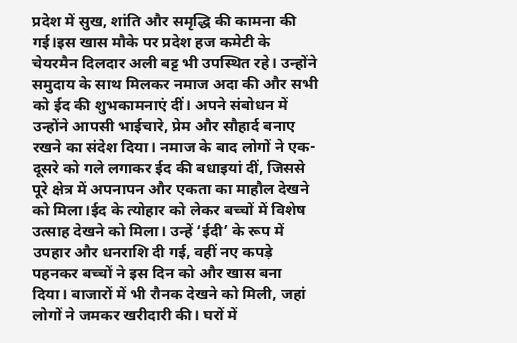प्रदेश में सुख, शांति और समृद्धि की कामना की गई।इस खास मौके पर प्रदेश हज कमेटी के चेयरमैन दिलदार अली बट्ट भी उपस्थित रहे। उन्होंने समुदाय के साथ मिलकर नमाज अदा की और सभी को ईद की शुभकामनाएं दीं। अपने संबोधन में उन्होंने आपसी भाईचारे, प्रेम और सौहार्द बनाए रखने का संदेश दिया। नमाज के बाद लोगों ने एक-दूसरे को गले लगाकर ईद की बधाइयां दीं, जिससे पूरे क्षेत्र में अपनापन और एकता का माहौल देखने को मिला।ईद के त्योहार को लेकर बच्चों में विशेष उत्साह देखने को मिला। उन्हें ‘ईदी’ के रूप में उपहार और धनराशि दी गई, वहीं नए कपड़े पहनकर बच्चों ने इस दिन को और खास बना दिया। बाजारों में भी रौनक देखने को मिली, जहां लोगों ने जमकर खरीदारी की। घरों में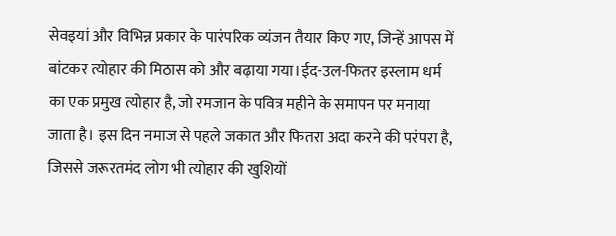सेवइयां और विभिन्न प्रकार के पारंपरिक व्यंजन तैयार किए गए, जिन्हें आपस में बांटकर त्योहार की मिठास को और बढ़ाया गया।ईद-उल-फितर इस्लाम धर्म का एक प्रमुख त्योहार है, जो रमजान के पवित्र महीने के समापन पर मनाया जाता है। इस दिन नमाज से पहले जकात और फितरा अदा करने की परंपरा है, जिससे जरूरतमंद लोग भी त्योहार की खुशियों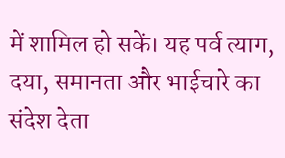में शामिल हो सकें। यह पर्व त्याग, दया, समानता और भाईचारे का संदेश देता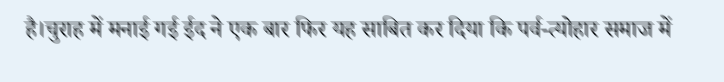है।चुराह में मनाई गई ईद ने एक बार फिर यह साबित कर दिया कि पर्व-त्योहार समाज में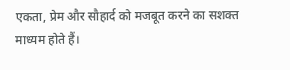एकता, प्रेम और सौहार्द को मजबूत करने का सशक्त माध्यम होते हैं।